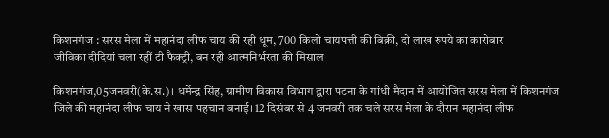किशनगंज : सरस मेला में महानंदा लीफ चाय की रही धूम, 700 किलो चायपत्ती की बिक्री, दो लाख रुपये का कारोबार
जीविका दीदियां चला रहीं टी फैक्ट्री, बन रही आत्मनिर्भरता की मिसाल

किशनगंज,05जनवरी(के.स.)। धर्मेन्द्र सिंह, ग्रामीण विकास विभाग द्वारा पटना के गांधी मैदान में आयोजित सरस मेला में किशनगंज जिले की महानंदा लीफ चाय ने खास पहचान बनाई। 12 दिसंबर से 4 जनवरी तक चले सरस मेला के दौरान महानंदा लीफ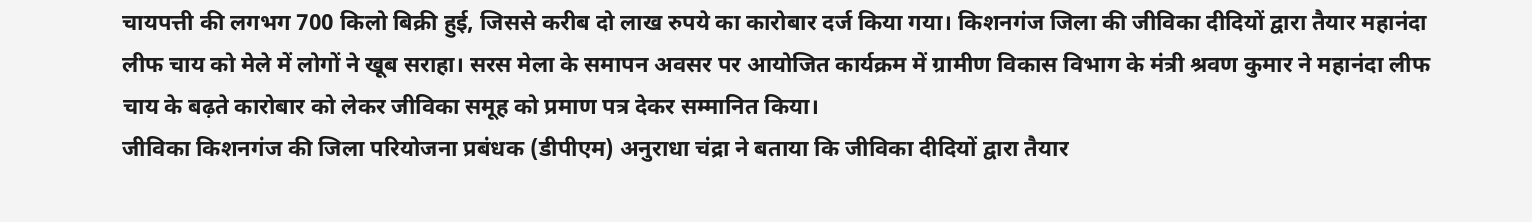चायपत्ती की लगभग 700 किलो बिक्री हुई, जिससे करीब दो लाख रुपये का कारोबार दर्ज किया गया। किशनगंज जिला की जीविका दीदियों द्वारा तैयार महानंदा लीफ चाय को मेले में लोगों ने खूब सराहा। सरस मेला के समापन अवसर पर आयोजित कार्यक्रम में ग्रामीण विकास विभाग के मंत्री श्रवण कुमार ने महानंदा लीफ चाय के बढ़ते कारोबार को लेकर जीविका समूह को प्रमाण पत्र देकर सम्मानित किया।
जीविका किशनगंज की जिला परियोजना प्रबंधक (डीपीएम) अनुराधा चंद्रा ने बताया कि जीविका दीदियों द्वारा तैयार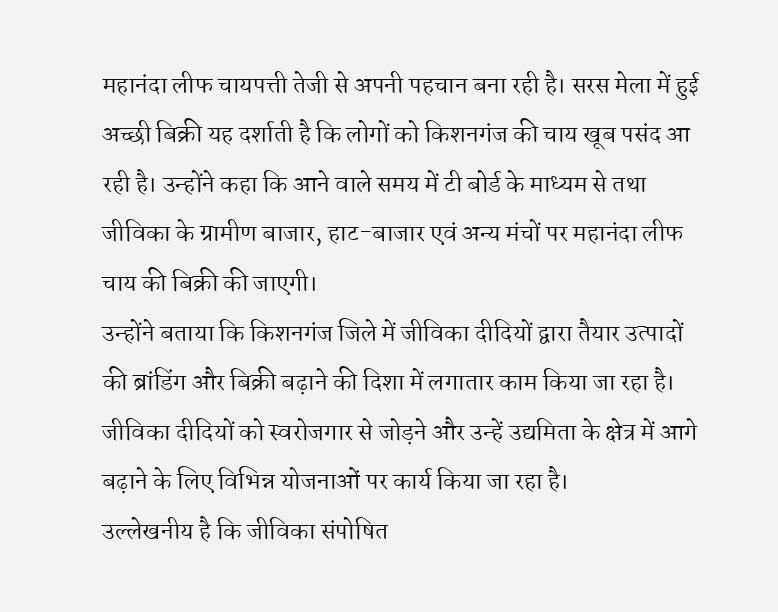महानंदा लीफ चायपत्ती तेजी से अपनी पहचान बना रही है। सरस मेला में हुई अच्छी बिक्री यह दर्शाती है कि लोगों को किशनगंज की चाय खूब पसंद आ रही है। उन्होंने कहा कि आने वाले समय में टी बोर्ड के माध्यम से तथा जीविका के ग्रामीण बाजार, हाट-बाजार एवं अन्य मंचों पर महानंदा लीफ चाय की बिक्री की जाएगी।
उन्होंने बताया कि किशनगंज जिले में जीविका दीदियों द्वारा तैयार उत्पादों की ब्रांडिंग और बिक्री बढ़ाने की दिशा में लगातार काम किया जा रहा है। जीविका दीदियों को स्वरोजगार से जोड़ने और उन्हें उद्यमिता के क्षेत्र में आगे बढ़ाने के लिए विभिन्न योजनाओं पर कार्य किया जा रहा है।
उल्लेखनीय है कि जीविका संपोषित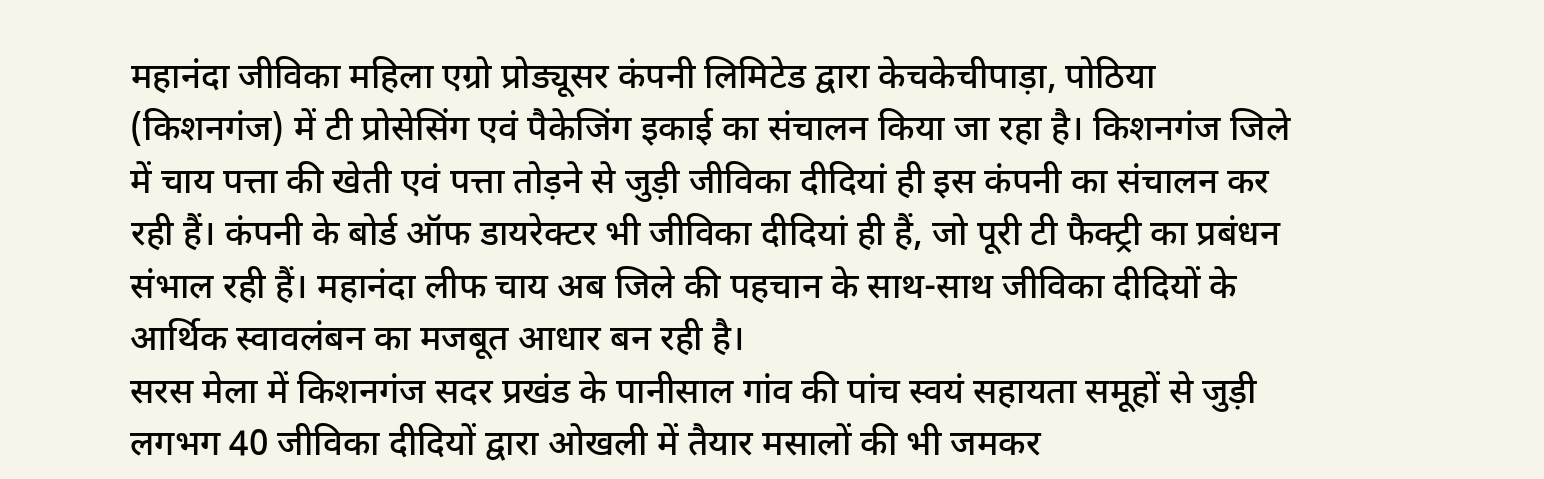महानंदा जीविका महिला एग्रो प्रोड्यूसर कंपनी लिमिटेड द्वारा केचकेचीपाड़ा, पोठिया (किशनगंज) में टी प्रोसेसिंग एवं पैकेजिंग इकाई का संचालन किया जा रहा है। किशनगंज जिले में चाय पत्ता की खेती एवं पत्ता तोड़ने से जुड़ी जीविका दीदियां ही इस कंपनी का संचालन कर रही हैं। कंपनी के बोर्ड ऑफ डायरेक्टर भी जीविका दीदियां ही हैं, जो पूरी टी फैक्ट्री का प्रबंधन संभाल रही हैं। महानंदा लीफ चाय अब जिले की पहचान के साथ-साथ जीविका दीदियों के आर्थिक स्वावलंबन का मजबूत आधार बन रही है।
सरस मेला में किशनगंज सदर प्रखंड के पानीसाल गांव की पांच स्वयं सहायता समूहों से जुड़ी लगभग 40 जीविका दीदियों द्वारा ओखली में तैयार मसालों की भी जमकर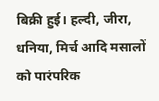बिक्री हुई। हल्दी, जीरा, धनिया, मिर्च आदि मसालों को पारंपरिक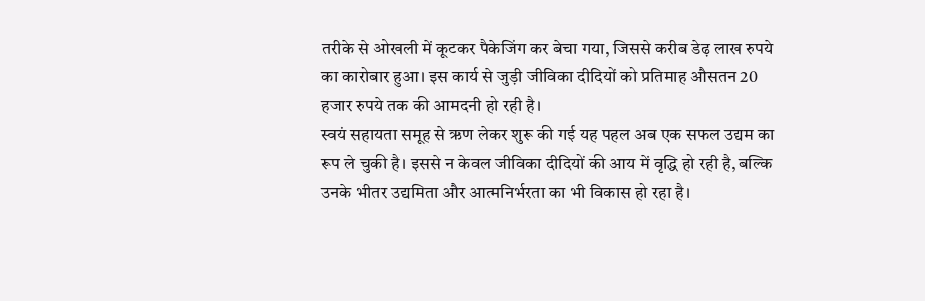तरीके से ओखली में कूटकर पैकेजिंग कर बेचा गया, जिससे करीब डेढ़ लाख रुपये का कारोबार हुआ। इस कार्य से जुड़ी जीविका दीदियों को प्रतिमाह औसतन 20 हजार रुपये तक की आमदनी हो रही है।
स्वयं सहायता समूह से ऋण लेकर शुरू की गई यह पहल अब एक सफल उद्यम का रूप ले चुकी है। इससे न केवल जीविका दीदियों की आय में वृद्धि हो रही है, बल्कि उनके भीतर उद्यमिता और आत्मनिर्भरता का भी विकास हो रहा है।